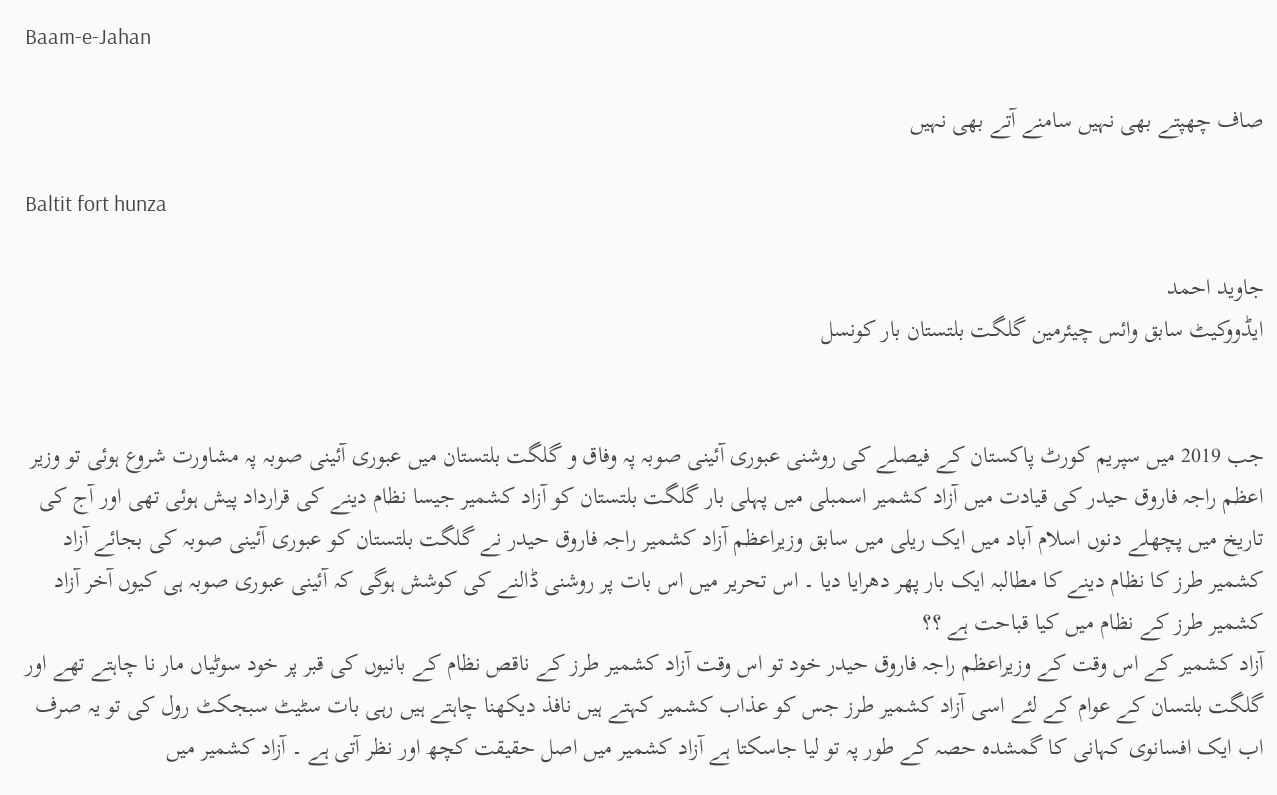Baam-e-Jahan

صاف چھپتے بھی نہیں سامنے آتے بھی نہیں

Baltit fort hunza

جاوید احمد
ایڈووکیٹ سابق وائس چیئرمین گلگت بلتستان بار کونسل


جب 2019 میں سپریم کورٹ پاکستان کے فیصلے کی روشنی عبوری آئینی صوبہ پہ وفاق و گلگت بلتستان میں عبوری آئینی صوبہ پہ مشاورت شروع ہوئی تو وزیر اعظم راجہ فاروق حیدر کی قیادت میں آزاد کشمیر اسمبلی میں پہلی بار گلگت بلتستان کو آزاد کشمیر جیسا نظام دینے کی قرارداد پیش ہوئی تھی اور آج کی تاریخ میں پچھلے دنوں اسلام آباد میں ایک ریلی میں سابق وزیراعظم آزاد کشمیر راجہ فاروق حیدر نے گلگت بلتستان کو عبوری آئینی صوبہ کی بجائے آزاد کشمیر طرز کا نظام دینے کا مطالبہ ایک بار پھر دھرایا دیا ۔ اس تحریر میں اس بات پر روشنی ڈالنے کی کوشش ہوگی کہ آئینی عبوری صوبہ ہی کیوں آخر آزاد کشمیر طرز کے نظام میں کیا قباحت ہے ؟؟
آزاد کشمیر کے اس وقت کے وزیراعظم راجہ فاروق حیدر خود تو اس وقت آزاد کشمیر طرز کے ناقص نظام کے بانیوں کی قبر پر خود سوٹیاں مار نا چاہتے تھے اور گلگت بلتسان کے عوام کے لئے اسی آزاد کشمیر طرز جس کو عذاب کشمیر کہتے ہیں نافذ دیکھنا چاہتے ہیں رہی بات سٹیٹ سبجکٹ رول کی تو یہ صرف اب ایک افسانوی کہانی کا گمشدہ حصہ کے طور پہ تو لیا جاسکتا ہے آزاد کشمیر میں اصل حقیقت کچھ اور نظر آتی ہے ۔ آزاد کشمیر میں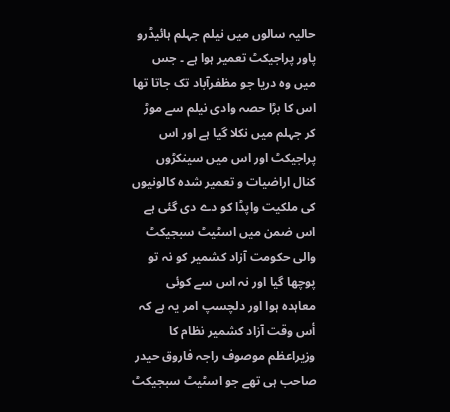حالیہ سالوں میں نیلم جہلم ہائیڈرو پاور پراجیکٹ تعمیر ہوا ہے ۔ جس میں وہ دریا جو مظفرآباد تک جاتا تھا اس کا بڑا حصہ وادی نیلم سے موڑ کر جہلم میں نکلا گیا ہے اور اس پراجیکٹ اور اس میں سینکڑوں کنال اراضیات و تعمیر شدہ کالونیوں کی ملکیت واپڈا کو دے دی گئی ہے اس ضمن میں اسٹیٹ سبجیکٹ والی حکومت آزاد کشمیر کو نہ تو پوچھا گیا اور نہ اس سے کوئی معاہدہ ہوا اور دلچسپ امر یہ ہے کہ أس وقت آزاد کشمیر نظام کا وزیراعظم موصوف راجہ فاروق حیدر صاحب ہی تھے جو اسٹیٹ سبجیکٹ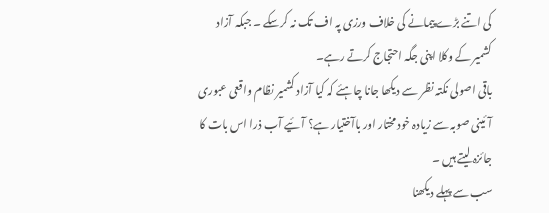کی اتنے بڑے پیمانے کی خلاف ورزی پہ اف تک نہ کرسکے ۔ جبکہ آزاد کشمیر کے وکلا اپنی جگہ احتجاج کرتے رہے۔
باقی اصولی نکتہ نظر سے دیکھا جانا چاہئے کہ کیا آزاد کشمیر نظام واقعی عبوری آئینی صوبہ سے زیادہ خود مختار اور باآختیار ہے؟ آئیے آب ذرا اس بات کا جائزہ لیتے ہیں ۔
سب سے پہلے دیکھنا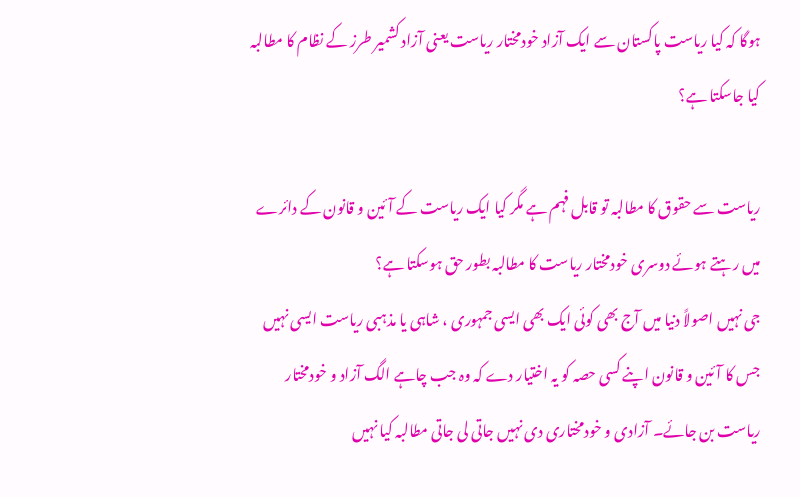ہوگا کہ کیا ریاست پاکستان سے ایک آزاد خودمختار ریاست یعنی آزاد کشمیر طرز کے نظام کا مطالبہ کیا جاسکتا ہے؟

ریاست سے حقوق کا مطالبہ تو قابل فہم ہے مگر کیا ایک ریاست کے آئین و قانون کے دائرے میں رہتے ہوئے دوسری خودمختار ریاست کا مطالبہ بطور حق ہوسکتا ہے؟
جی نہیں اصولاً دنیا میں آج بھی کوئی ایک بھی ایسی جمہوری ، شاہی یا مذہبی ریاست ایسی نہیں جس کا آئین و قانون اپنے کسی حصہ کو یہ اختیار دے کہ وہ جب چاہے الگ آزاد و خودمختار ریاست بن جائے۔ آزادی و خودمختاری دی نہیں جاتی لی جاتی مطالبہ کیا نہیں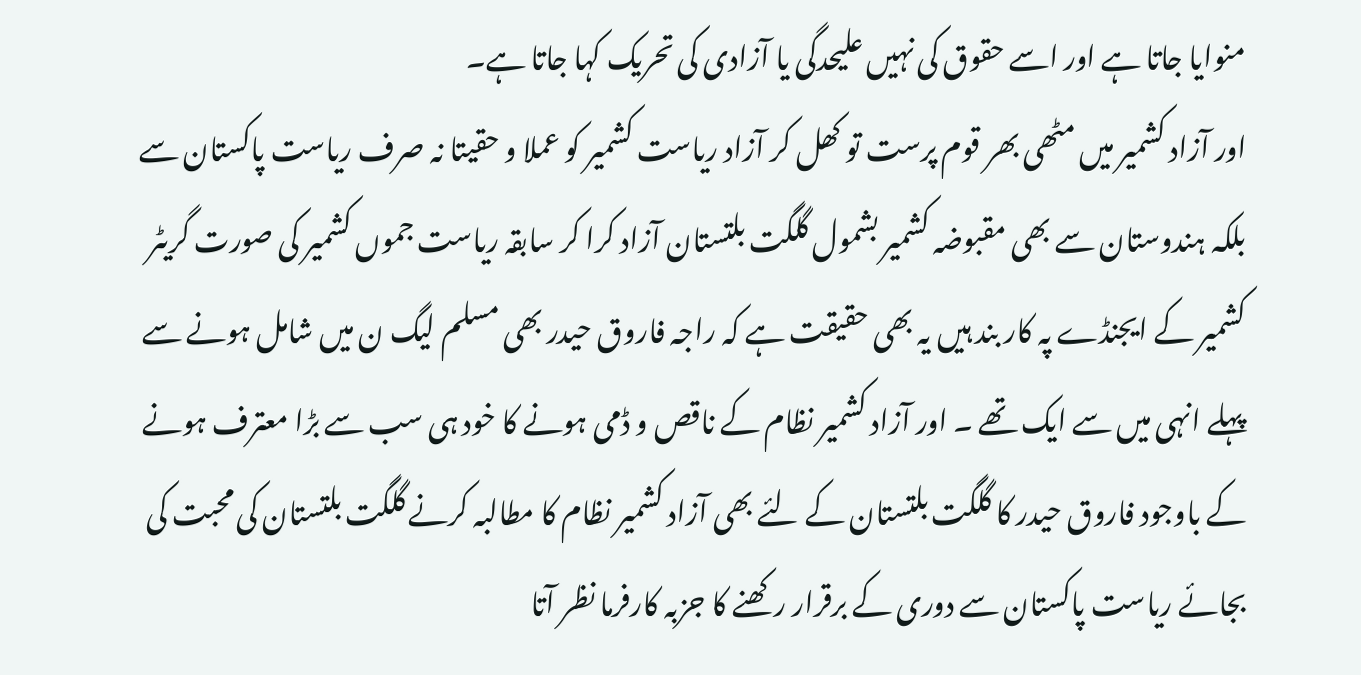منوایا جاتا ہے اور اسے حقوق کی نہیں علیحدگی یا آزادی کی تحریک کہا جاتا ہے۔
اور آزاد کشمیر میں مٹھی بھر قوم پرست تو کھل کر آزاد ریاست کشمیر کو عملا و حقیتا نہ صرف ریاست پاکستان سے بلکہ ہندوستان سے بھی مقبوضہ کشمیر بشمول گلگت بلتستان آزاد کرا کر سابقہ ریاست جموں کشمیر کی صورت گریٹر کشمیر کے ایجنڈے پہ کار بند ہیں یہ بھی حقیقت ہے کہ راجہ فاروق حیدر بھی مسلم لیگ ن میں شامل ہونے سے پہلے انہی میں سے ایک تھے ۔ اور آزاد کشمیر نظام کے ناقص و ڈمی ہونے کا خود ہی سب سے بڑا معترف ہونے کے باوجود فاروق حیدر کا گلگت بلتستان کے لئے بھی آزاد کشمیر نظام کا مطالبہ کرنے گلگت بلتستان کی محبت کی بجائے ریاست پاکستان سے دوری کے برقرار رکھنے کا جزبہ کارفرما نظر آتا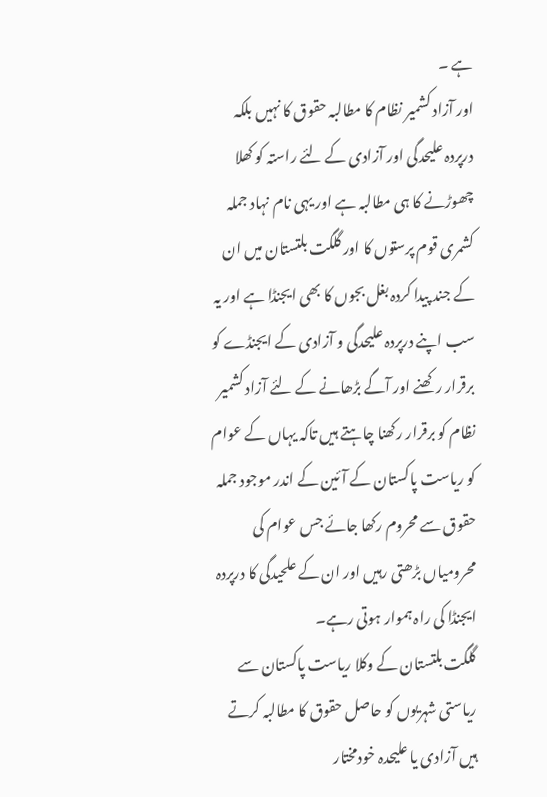ہے ۔
اور آزاد کشمیر نظام کا مطالبہ حقوق کا نہیں بلکہ درپردہ علیحدگی اور آزادی کے لئے راستہ کو کھلا چھوڑنے کا ہی مطالبہ ہے اور یہی نام نہاد جملہ کشمری قوم پرستوں کا اور گلگت بلتستان میں ان کے جند پیدا کردہ بغل بجوں کا بھی ایجنڈا ہے اور یہ سب اپنے درپردہ علیحدگی و آزادی کے ایجنڈے کو برقرار رکھنے اور آگے بڑھانے کے لئے آزاد کشمیر نظام کو برقرار رکھنا چاہتے ہیں تاکہ یہاں کے عوام کو ریاست پاکستان کے آئین کے اندر موجود جملہ حقوق سے محروم رکھا جائے جس عوام کی محرومیاں بڑھتی رہیں اور ان کے علحیدگی کا درپردہ ایجنڈا کی راہ ہموار ہوتی رہے۔
گلگت بلتستان کے وکلا ریاست پاکستان سے ریاستی شہریوں کو حاصل حقوق کا مطالبہ کرتے ہیں آزادی یا علیحدہ خودمختار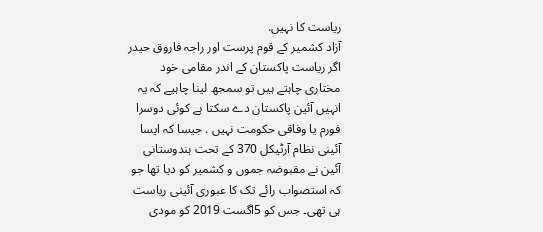ریاست کا نہیں.
آزاد کشمیر کے قوم پرست اور راجہ فاروق حیدر اگر ریاست پاکستان کے اندر مقامی خود مختاری چاہتے ہیں تو سمجھ لینا چاہیے کہ یہ انہیں آئین پاکستان دے سکتا ہے کوئی دوسرا فورم یا وفاقی حکومت نہیں . جیسا کہ ایسا آئینی نظام آرٹیکل 370 کے تحت ہندوستانی آئین نے مقبوضہ جموں و کشمیر کو دیا تھا جو کہ استصواب رائے تک کا عبوری آئینی ریاست ہی تھی۔ جس کو 5اگست 2019 کو مودی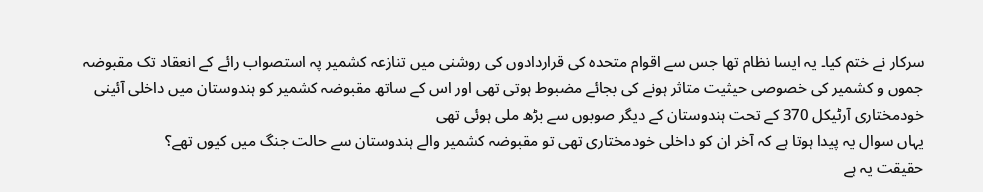سرکار نے ختم کیا۔ یہ ایسا نظام تھا جس سے اقوام متحدہ کی قراردادوں کی روشنی میں تنازعہ کشمیر پہ استصواب رائے کے انعقاد تک مقبوضہ جموں و کشمیر کی خصوصی حیثیت متاثر ہونے کی بجائے مضبوط ہوتی تھی اور اس کے ساتھ مقبوضہ کشمیر کو ہندوستان میں داخلی آئینی خودمختاری آرٹیکل 370 کے تحت ہندوستان کے دیگر صوبوں سے بڑھ ملی ہوئی تھی
یہاں سوال یہ پیدا ہوتا ہے کہ آخر ان کو داخلی خودمختاری تھی تو مقبوضہ کشمیر والے ہندوستان سے حالت جنگ میں کیوں تھے؟
حقیقت یہ ہے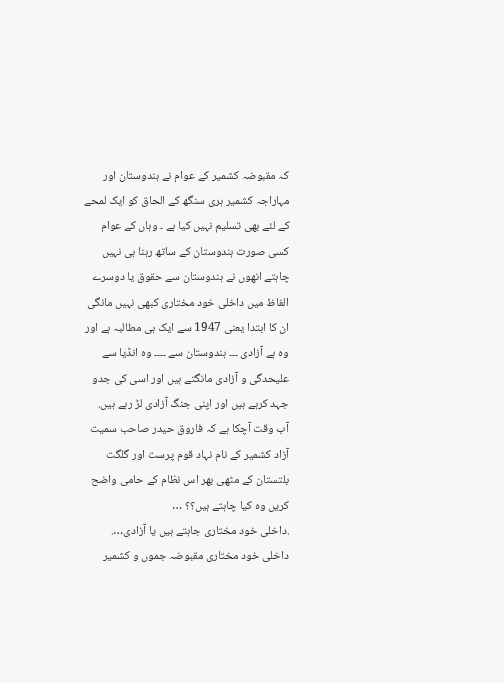کہ مقبوضہ کشمیر کے عوام نے ہندوستان اور مہاراجہ کشمیر ہری سنگھ کے الحاق کو ایک لمحے کے لئے بھی تسلیم نہیں کیا ہے ۔ وہاں کے عوام کسی صورت ہندوستان کے ساتھ رہنا ہی نہیں چاہتے انھوں نے ہندوستان سے حقوق یا دوسرے الفاظ میں داخلی خود مختاری کبھی نہیں مانگی ان کا ابتدا یعنی 1947 سے ایک ہی مطالبہ ہے اور وہ ہے آزادی ۔۔۔ ہندوستان سے ۔۔۔۔ وہ انڈیا سے علیحدگی و آزادی مانگتے ہیں اور اسی کی جدو جہد کرہے ہیں اور اپنی جنگ آزادی لڑ رہے ہیں.
آب وقت آچکا ہے کہ فاروق حیدر صاحب سمیت آزاد کشمیر کے نام نہاد قوم پرست اور گلگت بلتستان کے مٹھی بھر اس نظام کے حامی واضح کریں وہ کیا چاہتے ہیں؟؟ …
.داخلی خود مختاری جاہتے ہیں یا آزادی…. داخلی خود مختاری مقبوضہ جموں و کشمیر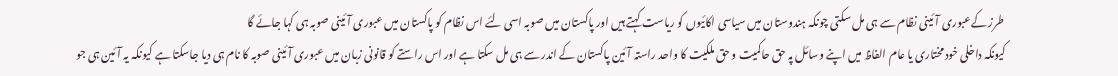طرز کےعبوری آئینی نظام سے ہی مل سکتی چونکہ ہندوستان میں سیاسی اکائیوں کو ریاست کہتے ہیں اور پاکستان میں صوبہ اسی لئے اس نظام کو پاکستان میں عبوری آئینی صوبہ ہی کہا جائے گا
کیونکہ داخلی خود مختاری یا عام الفاظ میں اپنے وسائل پہ حق حاکمیت و حق ملکیت کا واحد راستہ آئین پاکستان کے اندر سے ہی مل سکتا ہے اور اس راستے کو قانونی زبان میں عبوری آئینی صوبہ کا نام ہی دیا جاسکتا ہے کیونکہ یہ آئین ہی جو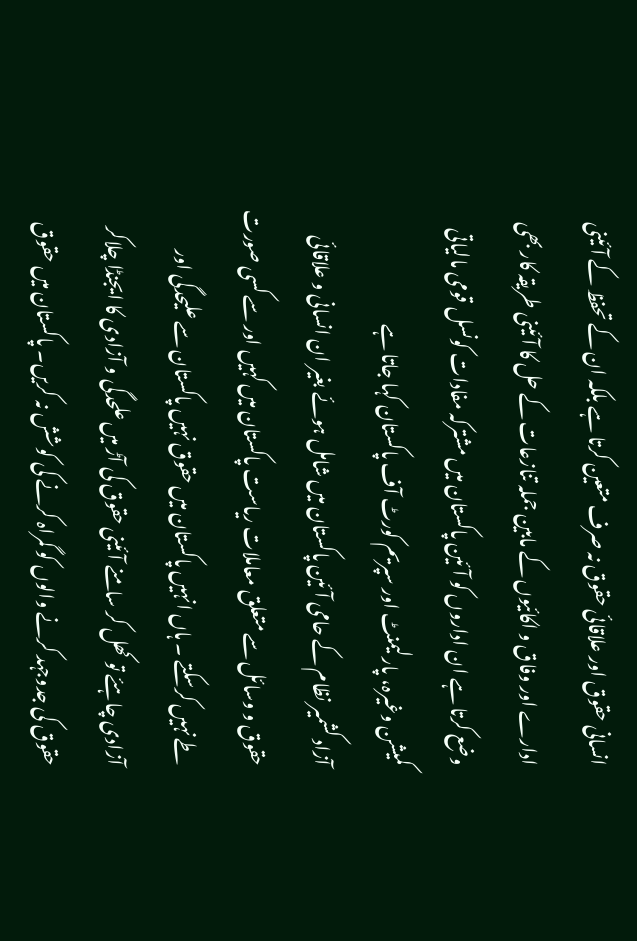انسانی حقوق اور علاقائی حقوق نہ صرف متعین کرتا ہے بلکہ ان کے تحفظ کے آئینی ادارے اور وفاق و اکائیوں کے مابین جملہ تنازعات کے حل کا آئینی طریقہ کار بھی وضع کرتا ہے ان اداروں کو آئین پاکستان میں مشترکہ مفادات کونسل قومی مالیاتی کمیشن وغیرہ، پارلیمنٹ اور سپریم کورٹ آف پاکستان کہا جاتا ہے
آزاد کشمیر نظام کے حامی آئین پاکستان میں شامل ہوئے بغیر ان انسانی و علاقائی حقوق و وسائل سے متعلق معاملات ریاست پاکستان میں کہیں اور سے کسی صورت طے نہیں کرسکتے ۔ ہاں انہیں پاکستان میں حقوق نہیں پاکستان سے علیحدگی اور آزادی چاہئے تو کھل کر سامنے آئینی حقوق کی آڑ میں علحدگی و آزادی کا ایجنڈا چلاکر حقوق کی جدوجہد کرنے والوں کو گمراہ کرنے کی کوشش نہ کریں۔ پاکستان میں حقوق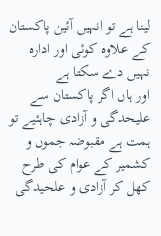لینا ہے تو انہیں آئین پاکستان کے علاوہ کوئی اور ادارہ نہیں دے سکتا ہے
اور ہاں اگر پاکستان سے علیحدگی و آزادی چاہئیے تو ہمت ہے مقبوضہ جموں و کشمیر کے عوام کی طرح کھل کر آزادی و علحیدگی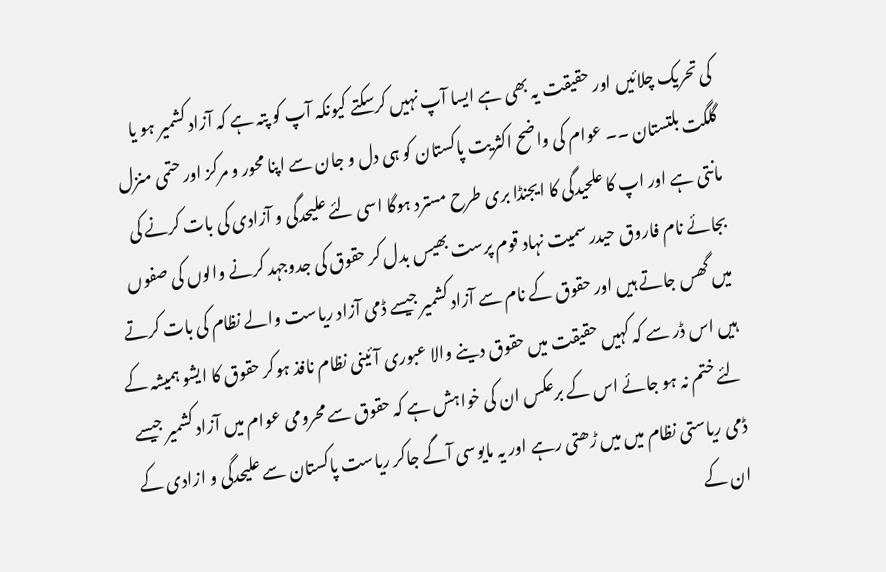کی تحریک چلائیں اور حقیقت یہ بھی ہے ایسا آپ نہیں کرسکتے کیونکہ آپ کو پتہ ہے کہ آزاد کشمیر ہو یا گلگت بلتستان ۔۔ عوام کی واضح اکثریت پاکستان کو ہی دل و جان سے اپنا محور و مرکز اور حتمی منزل مانتی ہے اور اپ کا علحیدگی کا ایجنڈا بری طرح مسترد ہوگا اسی لئے علیحدگی و آزادی کی بات کرنے کی بجائے نام فاروق حیدر سمیت نہاد قوم پرست بھیس بدل کر حقوق کی جدوجہد کرنے والوں کی صفوں میں گھس جاتے ہیں اور حقوق کے نام سے آزاد کشمیر جیسے ڈمی آزاد ریاست والے نظام کی بات کرتے ہیں اس ڈر سے کہ کہیں حقیقت میں حقوق دینے والا عبوری آئینی نظام نافذ ہوکر حقوق کا ایشو ہمیشہ کے لئے ختم نہ ہو جائے اس کے برعکس ان کی خواہش ہے کہ حقوق سے محرومی عوام میں آزاد کشمیر جیسے ڈمی ریاستی نظام میں میں ڑھتی رہے اور یہ مایوسی آگے جاکر ریاست پاکستان سے علیحدگی و ازادی کے ان کے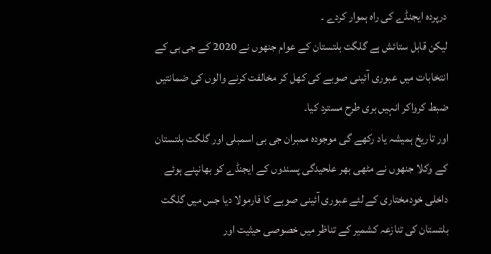درپردہ ایجنڈے کی راہ ہموار کردے ۔
لیکن قابل ستائش ہے گلگت بلتستان کے عوام جنھوں نے 2020 کے جی بی کے انتخابات میں عبوری آئینی صوبے کی کھل کر مخالفت کرنے والوں کی ضمانتیں ضبط کرواکر انہیں بری طرح مسترد کیا۔
اور تاریخ ہمیشہ یاد رکھے گی موجودہ ممبران جی بی اسمبلی اور گلگت بلتستان کے وکلا جنھوں نے مٹھی بھر علحیدگی پسندوں کے ایجنڈے کو بھانپنے ہوئے داخلی خودمختاری کے لئے عبوری آئینی صوبے کا فارمولا دیا جس میں گلگت بلتستان کی تنازعہ کشمیر کے تناظر میں خصوصی حیثیت اور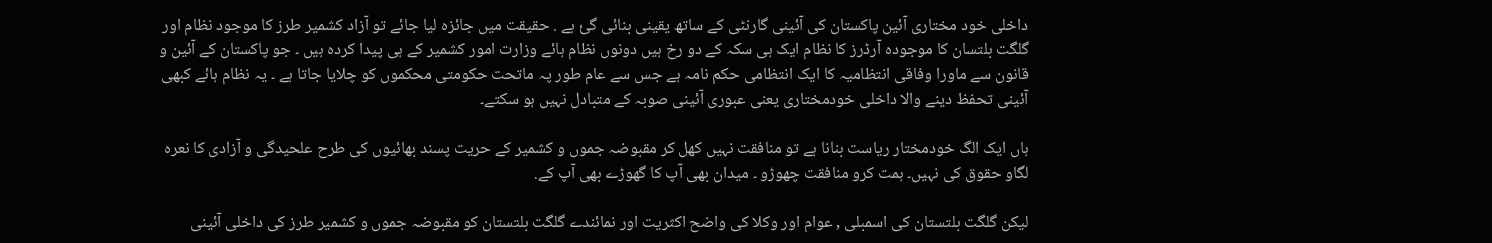داخلی خود مختاری آئین پاکستان کی آئینی گارنٹی کے ساتھ یقینی بنائی گئ ہے . حقیقت میں جائزہ لیا جائے تو آزاد کشمیر طرز کا موجود نظام اور گلگت بلتسان کا موجودہ آرڈرز کا نظام ایک ہی سکہ کے دو رخ ہیں دونوں نظام ہائے وزارت امور کشمیر کے ہی پیدا کردہ ہیں ۔ جو پاکستان کے آئین و قانون سے ماورا وفاقی انتظامیہ کا ایک انتظامی حکم نامہ ہے جس سے عام طور پہ ماتحت حکومتی محکموں کو چلایا جاتا ہے ۔ یہ نظام ہائے کبھی آئینی تحفظ دینے والا داخلی خودمختاری یعنی عبوری آئینی صوبہ کے متبادل نہیں ہو سکتے۔

ہاں ایک الگ خودمختار ریاست بنانا ہے تو منافقت نہیں کھل کر مقبوضہ جموں و کشمیر کے حریت پسند بھائیوں کی طرح علحیدگی و آزادی کا نعرہ لگاو حقوق کی نہیں۔ ہمت کرو منافقت چھوڑو ۔ میدان بھی آپ کا گھوڑے بھی آپ کے.

لیکن گلگت بلتستان کی اسمبلی , عوام اور وکلا کی واضح اکثریت اور نمائندے گلگت بلتستان کو مقبوضہ جموں و کشمیر طرز کی داخلی آئینی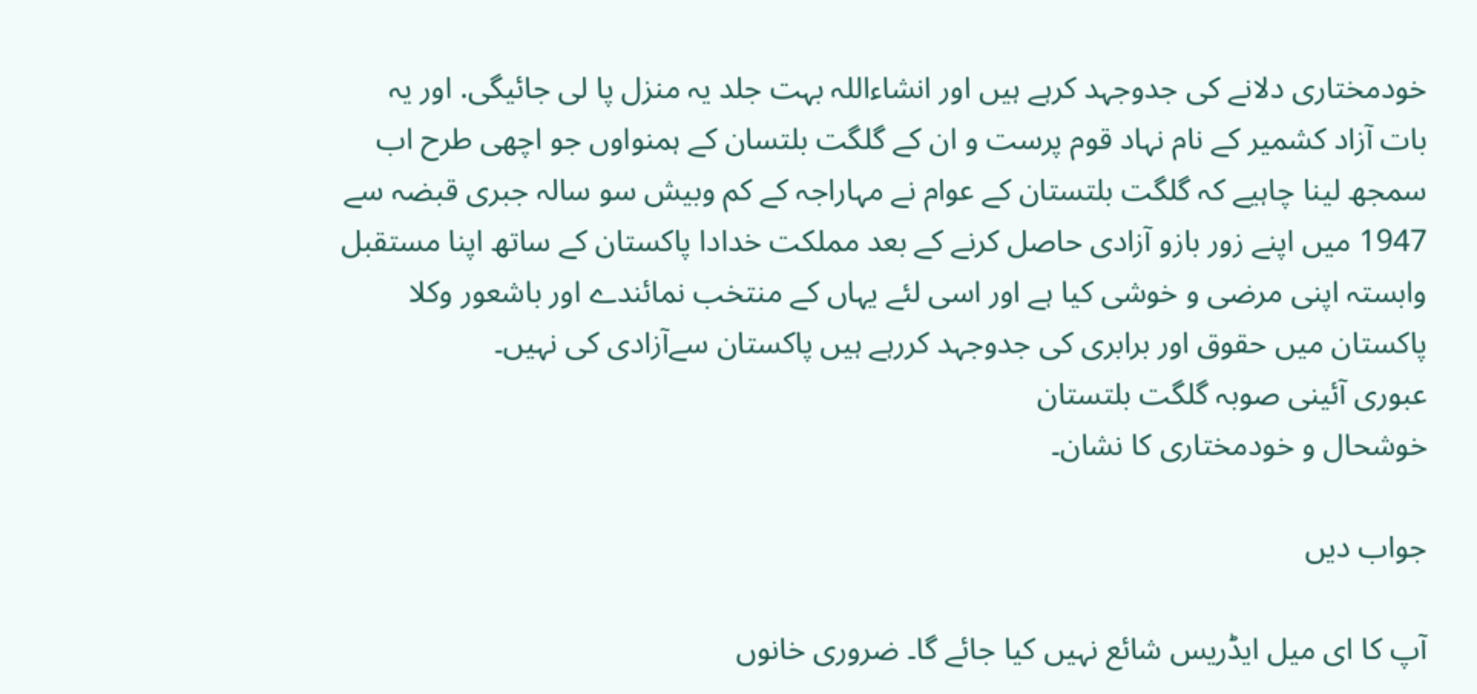خودمختاری دلانے کی جدوجہد کرہے ہیں اور انشاءاللہ بہت جلد یہ منزل پا لی جائیگی. اور یہ بات آزاد کشمیر کے نام نہاد قوم پرست و ان کے گلگت بلتسان کے ہمنواوں جو اچھی طرح اب سمجھ لینا چاہیے کہ گلگت بلتستان کے عوام نے مہاراجہ کے کم وبیش سو سالہ جبری قبضہ سے 1947 میں اپنے زور بازو آزادی حاصل کرنے کے بعد مملکت خدادا پاکستان کے ساتھ اپنا مستقبل وابستہ اپنی مرضی و خوشی کیا ہے اور اسی لئے یہاں کے منتخب نمائندے اور باشعور وکلا پاکستان میں حقوق اور برابری کی جدوجہد کررہے ہیں پاکستان سےآزادی کی نہیں۔
عبوری آئینی صوبہ گلگت بلتستان
خوشحال و خودمختاری کا نشان۔

جواب دیں

آپ کا ای میل ایڈریس شائع نہیں کیا جائے گا۔ ضروری خانوں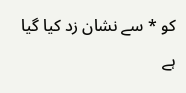کو * سے نشان زد کیا گیا ہے